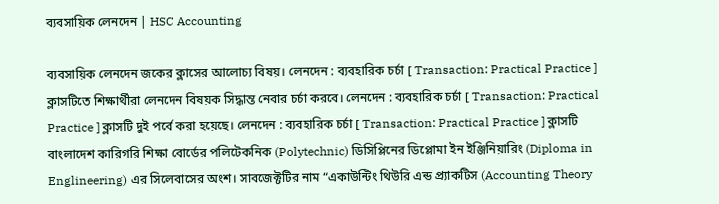ব্যবসায়িক লেনদেন | HSC Accounting

ব্যবসায়িক লেনদেন জকের ক্লাসের আলোচ্য বিষয়। লেনদেন : ব্যবহারিক চর্চা [ Transaction: Practical Practice ] ক্লাসটিতে শিক্ষার্থীরা লেনদেন বিষয়ক সিদ্ধান্ত নেবার চর্চা করবে। লেনদেন : ব্যবহারিক চর্চা [ Transaction: Practical Practice ] ক্লাসটি দুই পর্বে করা হয়েছে। লেনদেন : ব্যবহারিক চর্চা [ Transaction: Practical Practice ] ক্লাসটি বাংলাদেশ কারিগরি শিক্ষা বোর্ডের পলিটেকনিক (Polytechnic) ডিসিপ্লিনের ডিপ্লোমা ইন ইঞ্জিনিয়ারিং (Diploma in Englineering) এর সিলেবাসের অংশ। সাবজেক্টটির নাম “একাউন্টিং থিউরি এন্ড প্র্যাকটিস (Accounting Theory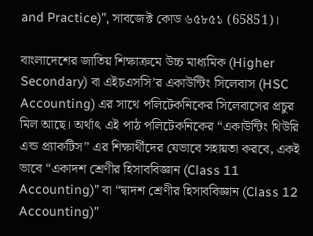and Practice)”, সাবজেক্ট কোড ৬৫৮৫১ (65851)।

বাংলাদেশের জাতিয় শিক্ষাক্রমে উচ্চ মাধ্যমিক (Higher Secondary) বা এইচএসসি’র একাউন্টিং সিলেবাস (HSC Accounting) এর সাথে পলিটেকনিকের সিলেবাসের প্রচুর মিল আছে। অর্থাৎ এই পাঠ পলিটেকনিকের “একাউন্টিং থিউরি এন্ড প্র্যাকটিস” এর শিক্ষার্থীদের যেভাবে সহায়তা করবে, একই ভাবে “একাদশ শ্রেণীর হিসাববিজ্ঞান (Class 11 Accounting)” বা “দ্বাদশ শ্রেণীর হিসাববিজ্ঞান (Class 12 Accounting)”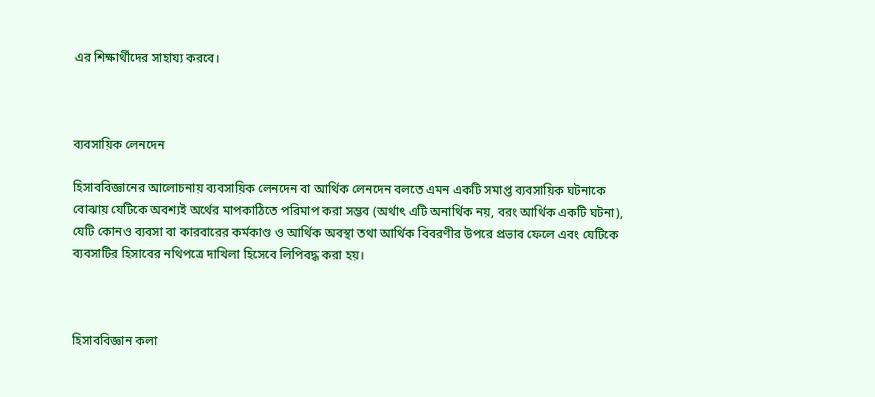এর শিক্ষার্থীদের সাহায্য করবে।



ব্যবসায়িক লেনদেন

হিসাববিজ্ঞানের আলোচনায় ব্যবসায়িক লেনদেন বা আর্থিক লেনদেন বলতে এমন একটি সমাপ্ত ব্যবসায়িক ঘটনাকে বোঝায় যেটিকে অবশ্যই অর্থের মাপকাঠিতে পরিমাপ করা সম্ভব (অর্থাৎ এটি অনার্থিক নয়, বরং আর্থিক একটি ঘটনা), যেটি কোনও ব্যবসা বা কারবারের কর্মকাণ্ড ও আর্থিক অবস্থা তথা আর্থিক বিবরণীর উপরে প্রভাব ফেলে এবং যেটিকে ব্যবসাটির হিসাবের নথিপত্রে দাখিলা হিসেবে লিপিবদ্ধ করা হয়।



হিসাববিজ্ঞান কলা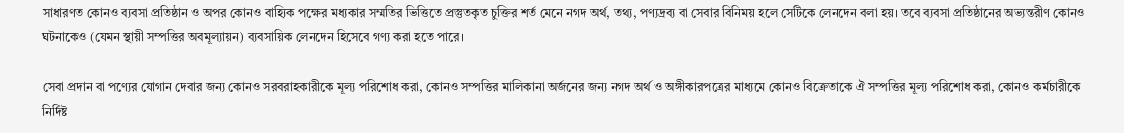সাধারণত কোনও ব্যবসা প্রতিষ্ঠান ও অপর কোনও বাহ্যিক পক্ষের মধ্যকার সম্মতির ভিত্তিতে প্রস্তুতকৃত চুক্তির শর্ত মেনে নগদ অর্থ, তথ্য, পণ্যদ্রব্য বা সেবার বিনিময় হলে সেটিকে লেনদেন বলা হয়। তবে ব্যবসা প্রতিষ্ঠানের অভ্যন্তরীণ কোনও ঘটনাকেও (যেমন স্থায়ী সম্পত্তির অবমূল্যায়ন) ব্যবসায়িক লেনদেন হিসেবে গণ্য করা হতে পারে।

সেবা প্রদান বা পণ্যের যোগান দেবার জন্য কোনও সরবরাহকারীকে মূল্য পরিশোধ করা, কোনও সম্পত্তির মালিকানা অর্জনের জন্য নগদ অর্থ ও অঙ্গীকারপত্রের মাধ্যমে কোনও বিক্রেতাকে ঐ সম্পত্তির মূল্য পরিশোধ করা, কোনও কর্মচারীকে নির্দিষ্ট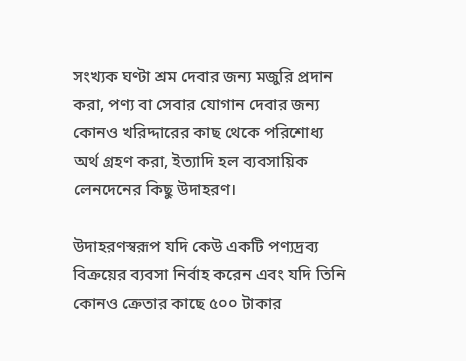সংখ্যক ঘণ্টা শ্রম দেবার জন্য মজুরি প্রদান করা, পণ্য বা সেবার যোগান দেবার জন্য কোনও খরিদ্দারের কাছ থেকে পরিশোধ্য অর্থ গ্রহণ করা, ইত্যাদি হল ব্যবসায়িক লেনদেনের কিছু উদাহরণ।

উদাহরণস্বরূপ যদি কেউ একটি পণ্যদ্রব্য বিক্রয়ের ব্যবসা নির্বাহ করেন এবং যদি তিনি কোনও ক্রেতার কাছে ৫০০ টাকার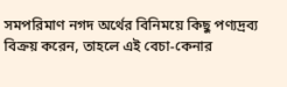সমপরিমাণ নগদ অর্থের বিনিময়ে কিছু পণ্যদ্রব্য বিক্রয় করেন, তাহলে এই বেচা-কেনার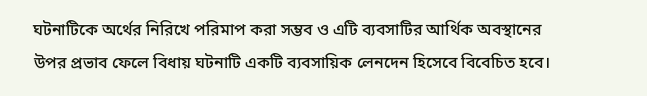ঘটনাটিকে অর্থের নিরিখে পরিমাপ করা সম্ভব ও এটি ব্যবসাটির আর্থিক অবস্থানের উপর প্রভাব ফেলে বিধায় ঘটনাটি একটি ব্যবসায়িক লেনদেন হিসেবে বিবেচিত হবে।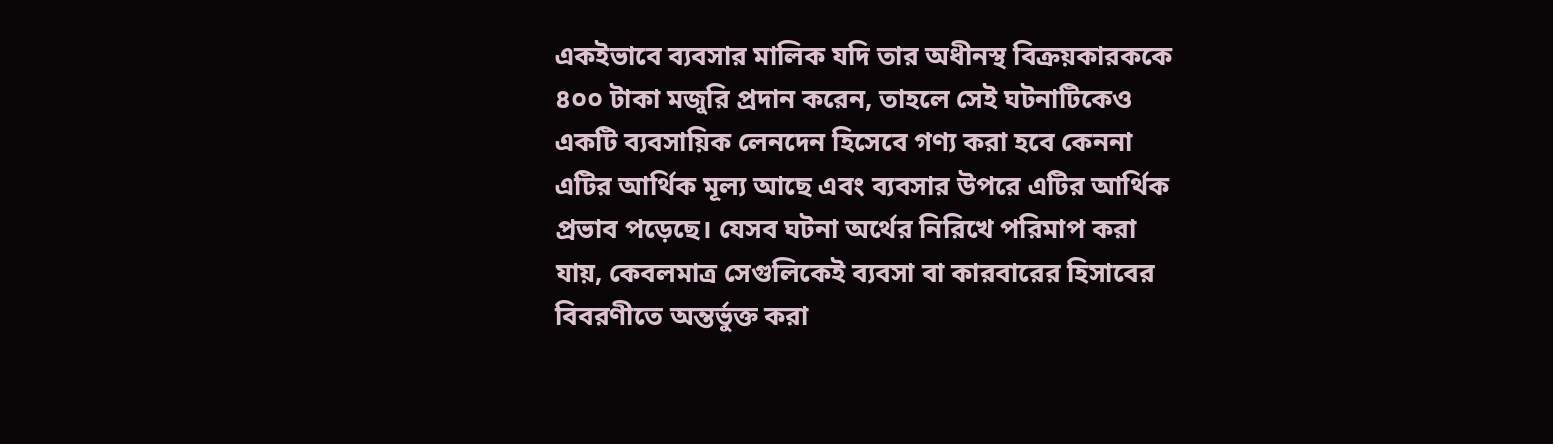একইভাবে ব্যবসার মালিক যদি তার অধীনস্থ বিক্রয়কারককে ৪০০ টাকা মজুরি প্রদান করেন, তাহলে সেই ঘটনাটিকেও একটি ব্যবসায়িক লেনদেন হিসেবে গণ্য করা হবে কেননা এটির আর্থিক মূল্য আছে এবং ব্যবসার উপরে এটির আর্থিক প্রভাব পড়েছে। যেসব ঘটনা অর্থের নিরিখে পরিমাপ করা যায়, কেবলমাত্র সেগুলিকেই ব্যবসা বা কারবারের হিসাবের বিবরণীতে অন্তর্ভুক্ত করা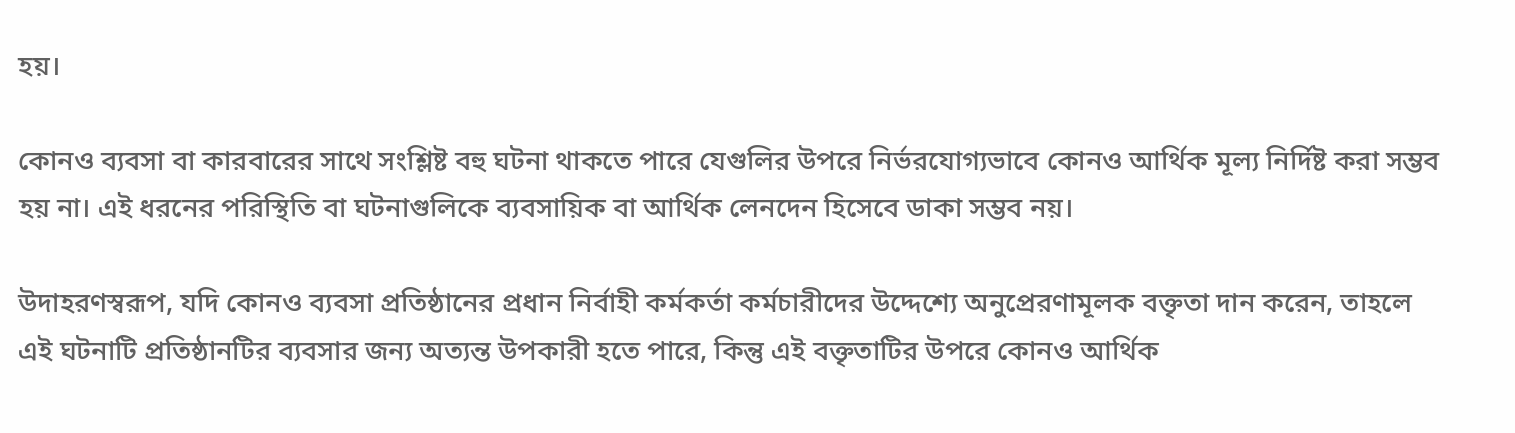হয়।

কোনও ব্যবসা বা কারবারের সাথে সংশ্লিষ্ট বহু ঘটনা থাকতে পারে যেগুলির উপরে নির্ভরযোগ্যভাবে কোনও আর্থিক মূল্য নির্দিষ্ট করা সম্ভব হয় না। এই ধরনের পরিস্থিতি বা ঘটনাগুলিকে ব্যবসায়িক বা আর্থিক লেনদেন হিসেবে ডাকা সম্ভব নয়।

উদাহরণস্বরূপ, যদি কোনও ব্যবসা প্রতিষ্ঠানের প্রধান নির্বাহী কর্মকর্তা কর্মচারীদের উদ্দেশ্যে অনুপ্রেরণামূলক বক্তৃতা দান করেন, তাহলে এই ঘটনাটি প্রতিষ্ঠানটির ব্যবসার জন্য অত্যন্ত উপকারী হতে পারে, কিন্তু এই বক্তৃতাটির উপরে কোনও আর্থিক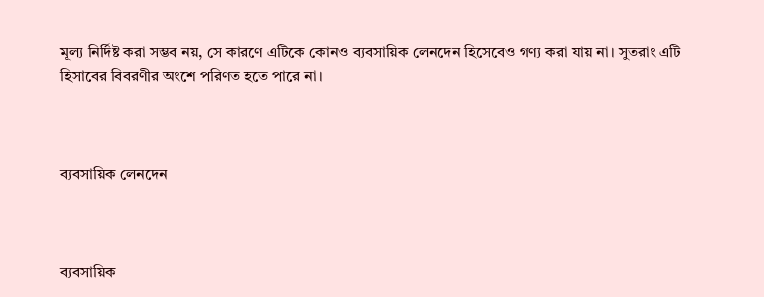মূল্য নির্দিষ্ট করা সম্ভব নয়, সে কারণে এটিকে কোনও ব্যবসায়িক লেনদেন হিসেবেও গণ্য করা যায় না। সুতরাং এটি হিসাবের বিবরণীর অংশে পরিণত হতে পারে না।



ব্যবসায়িক লেনদেন



ব্যবসায়িক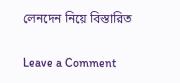লেনদেন নিয়ে বিস্তারিত

Leave a Comment